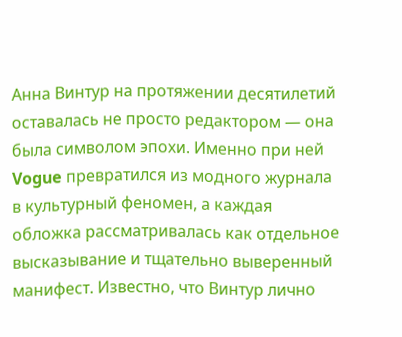Анна Винтур на протяжении десятилетий оставалась не просто редактором — она была символом эпохи. Именно при ней Vogue превратился из модного журнала в культурный феномен, а каждая обложка рассматривалась как отдельное высказывание и тщательно выверенный манифест. Известно, что Винтур лично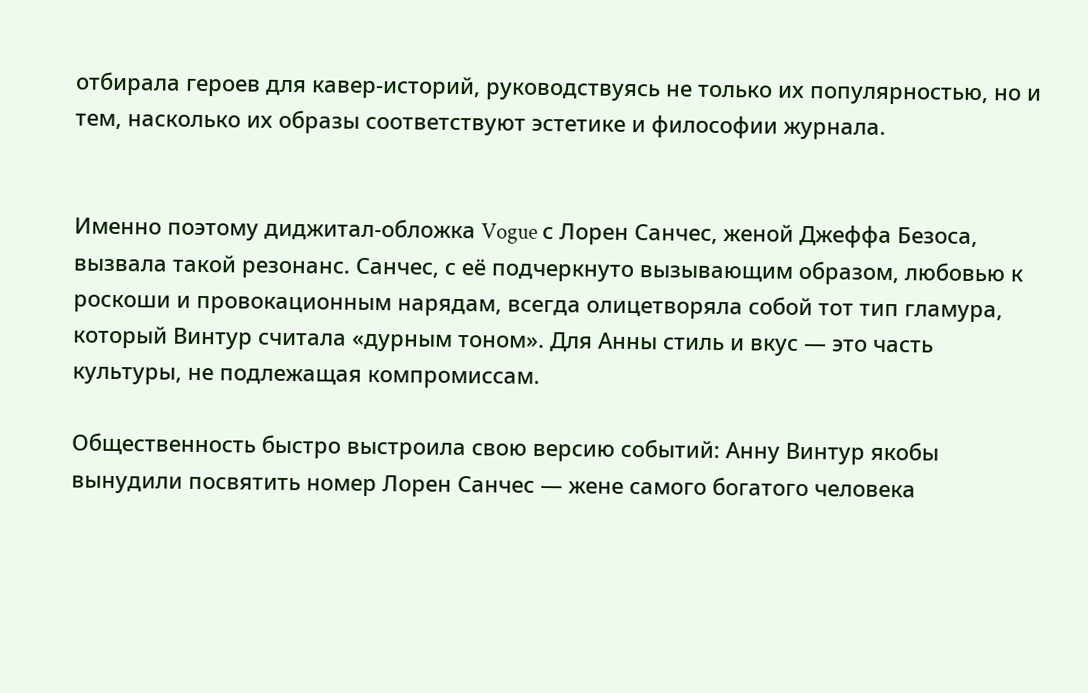отбирала героев для кавер-историй, руководствуясь не только их популярностью, но и тем, насколько их образы соответствуют эстетике и философии журнала.


Именно поэтому диджитал-обложка Vogue с Лорен Санчес, женой Джеффа Безоса, вызвала такой резонанс. Санчес, с её подчеркнуто вызывающим образом, любовью к роскоши и провокационным нарядам, всегда олицетворяла собой тот тип гламура, который Винтур считала «дурным тоном». Для Анны стиль и вкус — это часть культуры, не подлежащая компромиссам.

Общественность быстро выстроила свою версию событий: Анну Винтур якобы вынудили посвятить номер Лорен Санчес — жене самого богатого человека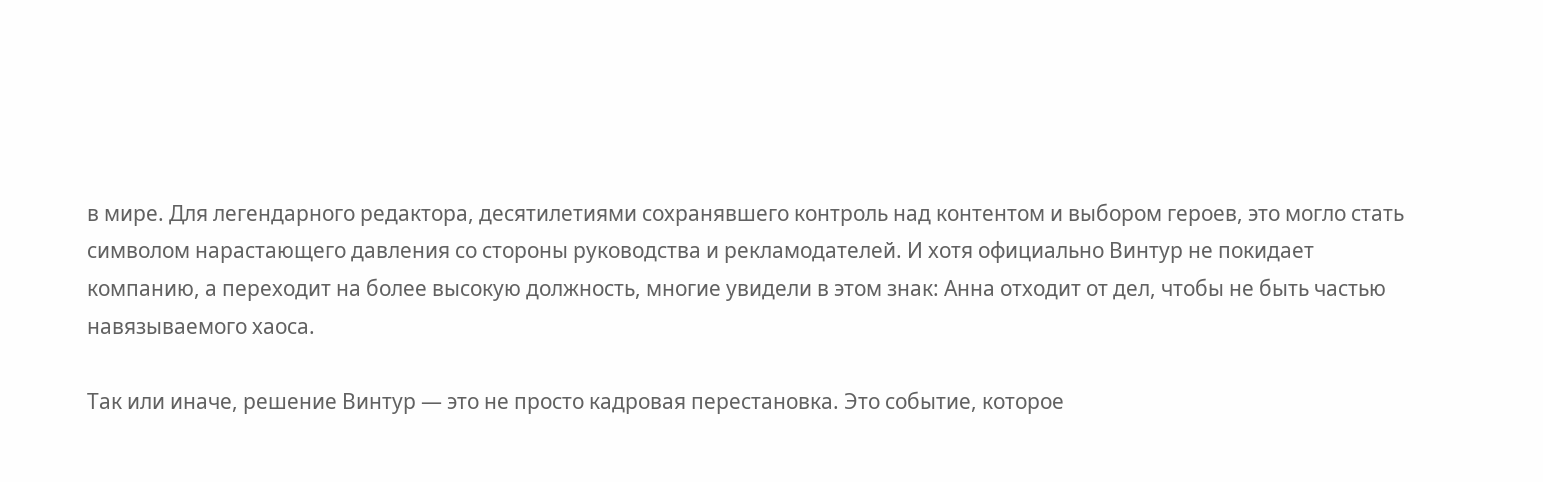в мире. Для легендарного редактора, десятилетиями сохранявшего контроль над контентом и выбором героев, это могло стать символом нарастающего давления со стороны руководства и рекламодателей. И хотя официально Винтур не покидает компанию, а переходит на более высокую должность, многие увидели в этом знак: Анна отходит от дел, чтобы не быть частью навязываемого хаоса.

Так или иначе, решение Винтур — это не просто кадровая перестановка. Это событие, которое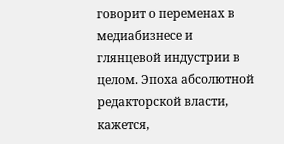говорит о переменах в медиабизнесе и глянцевой индустрии в целом. Эпоха абсолютной редакторской власти, кажется,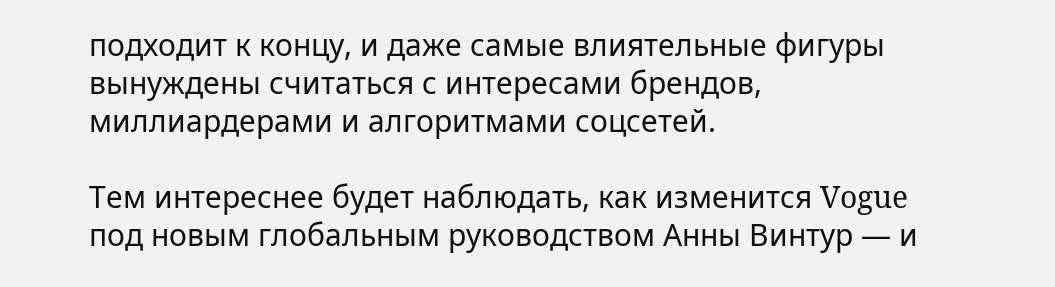подходит к концу, и даже самые влиятельные фигуры вынуждены считаться с интересами брендов, миллиардерами и алгоритмами соцсетей.

Тем интереснее будет наблюдать, как изменится Vogue под новым глобальным руководством Анны Винтур — и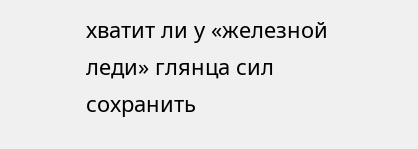хватит ли у «железной леди» глянца сил сохранить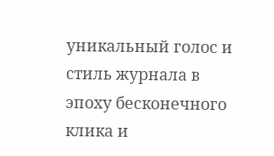уникальный голос и стиль журнала в эпоху бесконечного клика и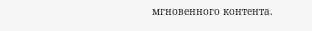мгновенного контента.